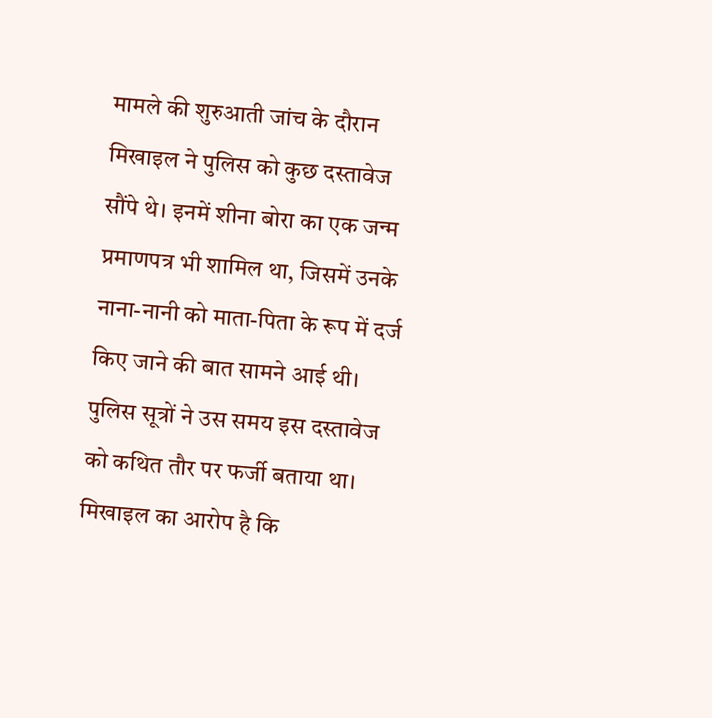मामले की शुरुआती जांच के दौरान मिखाइल ने पुलिस को कुछ दस्तावेज सौंपे थे। इनमें शीना बोरा का एक जन्म प्रमाणपत्र भी शामिल था, जिसमें उनके नाना-नानी को माता-पिता के रूप में दर्ज किए जाने की बात सामने आई थी। पुलिस सूत्रों ने उस समय इस दस्तावेज को कथित तौर पर फर्जी बताया था।
मिखाइल का आरोप है कि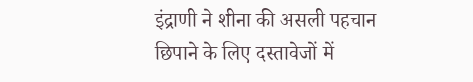इंद्राणी ने शीना की असली पहचान छिपाने के लिए दस्तावेजों में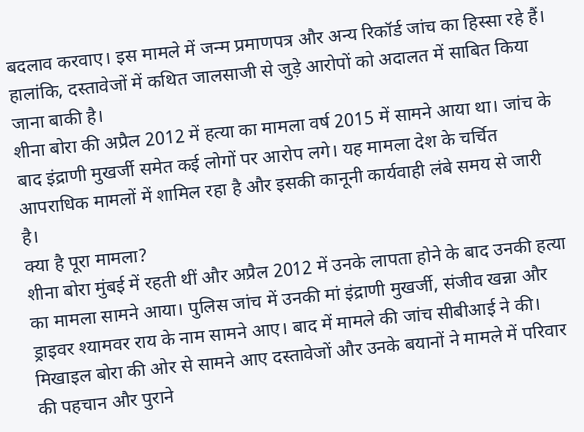बदलाव करवाए। इस मामले में जन्म प्रमाणपत्र और अन्य रिकॉर्ड जांच का हिस्सा रहे हैं। हालांकि, दस्तावेजों में कथित जालसाजी से जुड़े आरोपों को अदालत में साबित किया जाना बाकी है।
शीना बोरा की अप्रैल 2012 में हत्या का मामला वर्ष 2015 में सामने आया था। जांच के बाद इंद्राणी मुखर्जी समेत कई लोगों पर आरोप लगे। यह मामला देश के चर्चित आपराधिक मामलों में शामिल रहा है और इसकी कानूनी कार्यवाही लंबे समय से जारी है।
क्या है पूरा मामला?
शीना बोरा मुंबई में रहती थीं और अप्रैल 2012 में उनके लापता होने के बाद उनकी हत्या का मामला सामने आया। पुलिस जांच में उनकी मां इंद्राणी मुखर्जी, संजीव खन्ना और ड्राइवर श्यामवर राय के नाम सामने आए। बाद में मामले की जांच सीबीआई ने की।
मिखाइल बोरा की ओर से सामने आए दस्तावेजों और उनके बयानों ने मामले में परिवार की पहचान और पुराने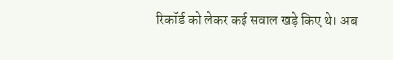रिकॉर्ड को लेकर कई सवाल खड़े किए थे। अब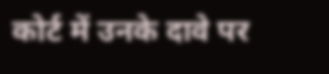कोर्ट में उनके दावे पर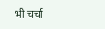भी चर्चा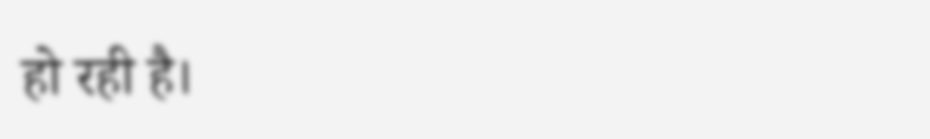हो रही है।